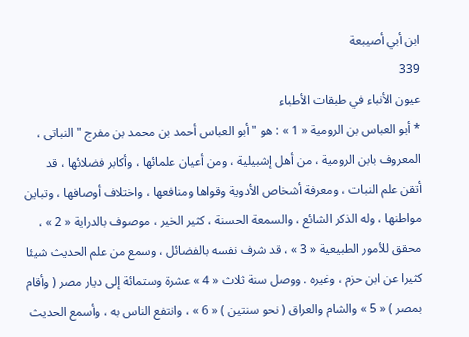ابن أبي أصيبعة
339
عيون الأنباء في طبقات الأطباء
* أبو العباس بن الرومية « 1 » : هو " أبو العباس أحمد بن محمد بن مفرج " النباتى ، المعروف بابن الرومية ، من أهل إشبيلية ، ومن أعيان علمائها ، وأكابر فضلائها ، قد أتقن علم النبات ، ومعرفة أشخاص الأدوية وقواها ومنافعها ، واختلاف أوصافها ، وتباين مواطنها ، وله الذكر الشائع ، والسمعة الحسنة ، كثير الخير ، موصوف بالدراية « 2 » ، محقق للأمور الطبيعية « 3 » ، قد شرف نفسه بالفضائل ، وسمع من علم الحديث شيئا كثيرا عن ابن حزم ، وغيره . ووصل سنة ثلاث « 4 » عشرة وستمائة إلى ديار مصر ( وأقام بمصر ) « 5 » والشام والعراق ( نحو سنتين ) « 6 » ، وانتفع الناس به ، وأسمع الحديث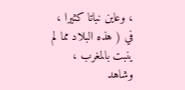، وعاين نباتا كثيرا ، في ( هذه البلاد مما لم ينبت بالمغرب ، وشاهد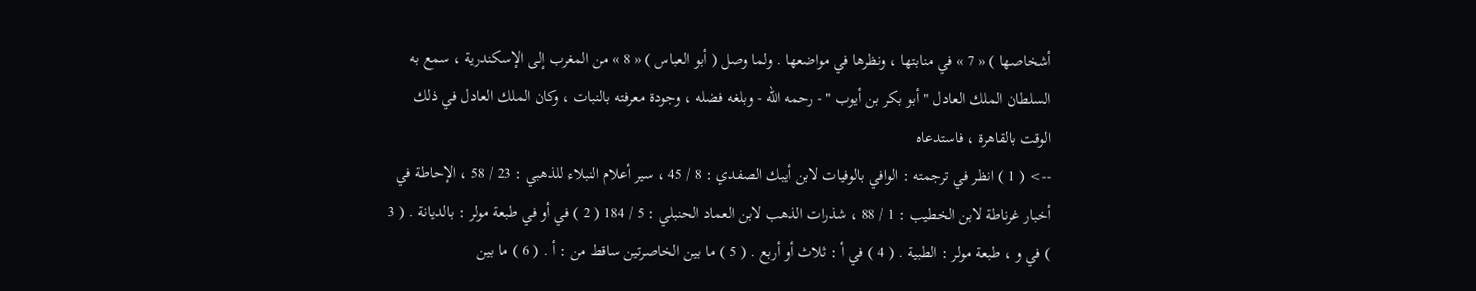أشخاصها ) « 7 » في منابتها ، ونظرها في مواضعها . ولما وصل ( أبو العباس ) « 8 » من المغرب إلى الإسكندرية ، سمع به السلطان الملك العادل " أبو بكر بن أيوب " - رحمه اللّه - وبلغه فضله ، وجودة معرفته بالنبات ، وكان الملك العادل في ذلك الوقت بالقاهرة ، فاستدعاه
--> ( 1 ) انظر في ترجمته : الوافي بالوفيات لابن أيبك الصفدي : 8 / 45 ، سير أعلام النبلاء للذهبي : 23 / 58 ، الإحاطة في أخبار غرناطة لابن الخطيب : 1 / 88 ، شذرات الذهب لابن العماد الحنبلي : 5 / 184 ( 2 ) في أو في طبعة مولر : بالديانة . ( 3 ) في و ، طبعة مولر : الطبية . ( 4 ) في أ : ثلاث أو أربع . ( 5 ) ما بين الخاصرتين ساقط من : أ . ( 6 ) ما بين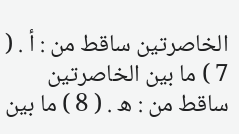الخاصرتين ساقط من : أ . ( 7 ) ما بين الخاصرتين ساقط من : ه . ( 8 ) ما بين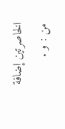الخاصرتين إضافة من : و .